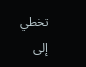تخطي إلى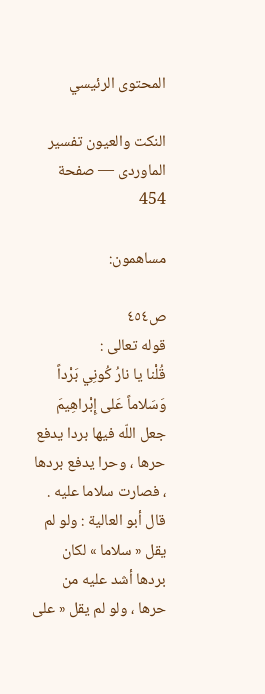المحتوى الرئيسي

النكت والعيون تفسير الماوردى — صفحة 454

مساهمون:

ص٤٥٤
قوله تعالى :
قُلْنا يا نارُ كُونِي بَرْداً وَسَلاماً عَلى إِبْراهِيمَ
جعل اللّه فيها بردا يدفع حرها ، وحرا يدفع بردها ، فصارت سلاما عليه . قال أبو العالية : ولو لم يقل « سلاما » لكان بردها أشد عليه من حرها ، ولو لم يقل « على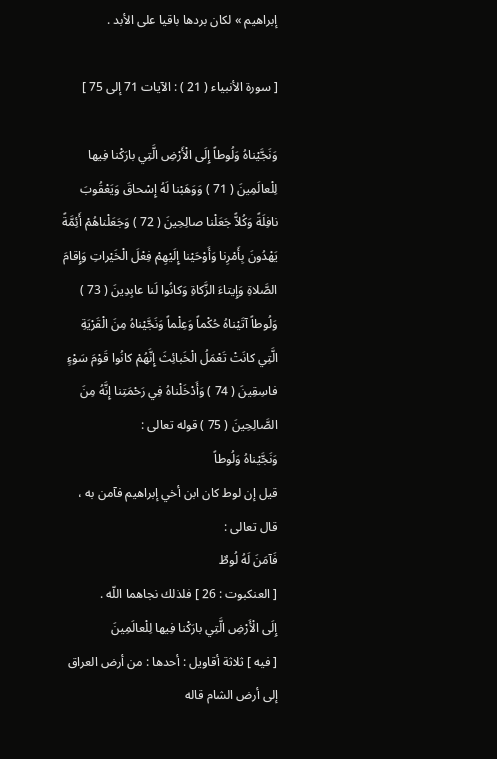إبراهيم » لكان بردها باقيا على الأبد .

[ سورة الأنبياء ( 21 ) : الآيات 71 إلى 75 ]

وَنَجَّيْناهُ وَلُوطاً إِلَى الْأَرْضِ الَّتِي بارَكْنا فِيها لِلْعالَمِينَ ( 71 ) وَوَهَبْنا لَهُ إِسْحاقَ وَيَعْقُوبَ نافِلَةً وَكُلاًّ جَعَلْنا صالِحِينَ ( 72 ) وَجَعَلْناهُمْ أَئِمَّةً يَهْدُونَ بِأَمْرِنا وَأَوْحَيْنا إِلَيْهِمْ فِعْلَ الْخَيْراتِ وَإِقامَ الصَّلاةِ وَإِيتاءَ الزَّكاةِ وَكانُوا لَنا عابِدِينَ ( 73 ) وَلُوطاً آتَيْناهُ حُكْماً وَعِلْماً وَنَجَّيْناهُ مِنَ الْقَرْيَةِ الَّتِي كانَتْ تَعْمَلُ الْخَبائِثَ إِنَّهُمْ كانُوا قَوْمَ سَوْءٍ فاسِقِينَ ( 74 ) وَأَدْخَلْناهُ فِي رَحْمَتِنا إِنَّهُ مِنَ الصَّالِحِينَ ( 75 ) قوله تعالى :
وَنَجَّيْناهُ وَلُوطاً
قيل إن لوط كان ابن أخي إبراهيم فآمن به ، قال تعالى :
فَآمَنَ لَهُ لُوطٌ
[ العنكبوت : 26 ] فلذلك نجاهما اللّه .
إِلَى الْأَرْضِ الَّتِي بارَكْنا فِيها لِلْعالَمِينَ
[ فيه ] ثلاثة أقاويل : أحدها : من أرض العراق إلى أرض الشام قاله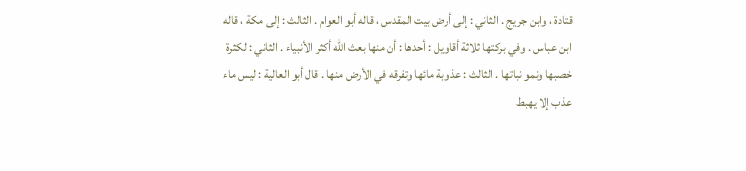قتادة ، وابن جريج . الثاني : إلى أرض بيت المقدس ، قاله أبو العوام . الثالث : إلى مكة ، قاله ابن عباس . وفي بركتها ثلاثة أقاويل : أحدها : أن منها بعث اللّه أكثر الأنبياء . الثاني : لكثرة خصبها ونمو نباتها . الثالث : عذوبة مائها وتفرقه في الأرض منها . قال أبو العالية : ليس ماء عذب إلا يهبط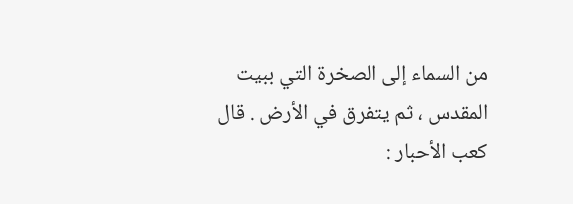من السماء إلى الصخرة التي ببيت المقدس ، ثم يتفرق في الأرض . قال كعب الأحبار :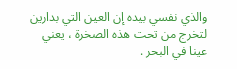والذي نفسي بيده إن العين التي بدارين لتخرج من تحت هذه الصخرة ، يعني عينا في البحر .